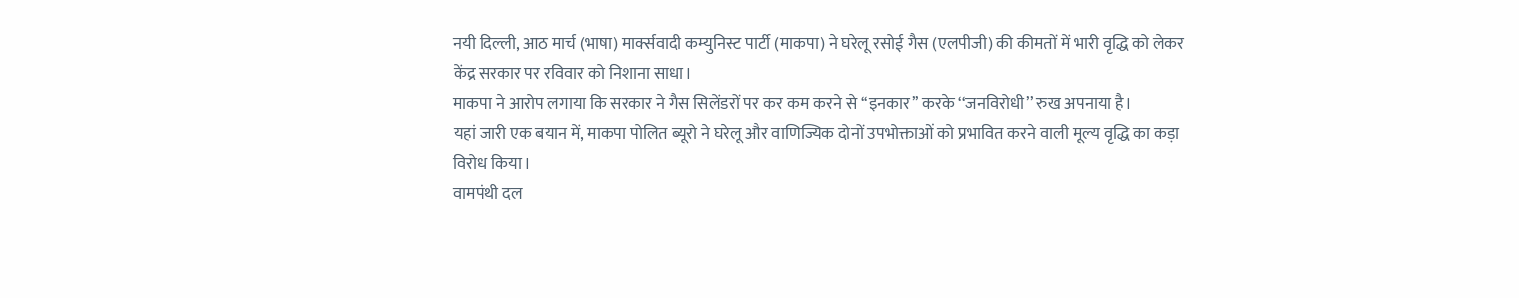नयी दिल्ली, आठ मार्च (भाषा) मार्क्सवादी कम्युनिस्ट पार्टी (माकपा) ने घरेलू रसोई गैस (एलपीजी) की कीमतों में भारी वृद्धि को लेकर केंद्र सरकार पर रविवार को निशाना साधा।
माकपा ने आरोप लगाया कि सरकार ने गैस सिलेंडरों पर कर कम करने से ‘‘इनकार’’ करके ‘‘जनविरोधी’’ रुख अपनाया है।
यहां जारी एक बयान में, माकपा पोलित ब्यूरो ने घरेलू और वाणिज्यिक दोनों उपभोक्ताओं को प्रभावित करने वाली मूल्य वृद्धि का कड़ा विरोध किया।
वामपंथी दल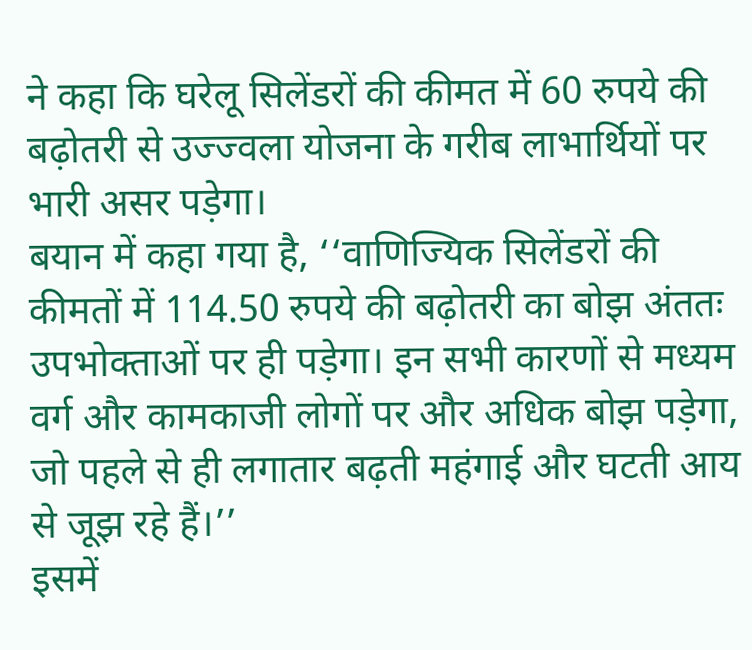ने कहा कि घरेलू सिलेंडरों की कीमत में 60 रुपये की बढ़ोतरी से उज्ज्वला योजना के गरीब लाभार्थियों पर भारी असर पड़ेगा।
बयान में कहा गया है, ‘‘वाणिज्यिक सिलेंडरों की कीमतों में 114.50 रुपये की बढ़ोतरी का बोझ अंततः उपभोक्ताओं पर ही पड़ेगा। इन सभी कारणों से मध्यम वर्ग और कामकाजी लोगों पर और अधिक बोझ पड़ेगा, जो पहले से ही लगातार बढ़ती महंगाई और घटती आय से जूझ रहे हैं।’’
इसमें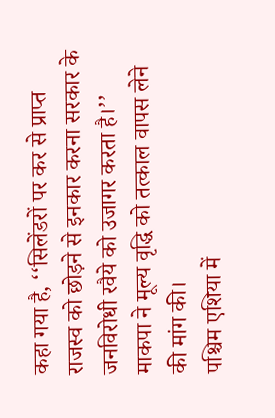कहा गया है, ‘‘सिलेंडरों पर कर से प्राप्त राजस्व को छोड़ने से इनकार करना सरकार के जनविरोधी रवैये को उजागर करता है।’’
माकपा ने मूल्य वृद्धि को तत्काल वापस लेने की मांग की।
पश्चिम एशिया में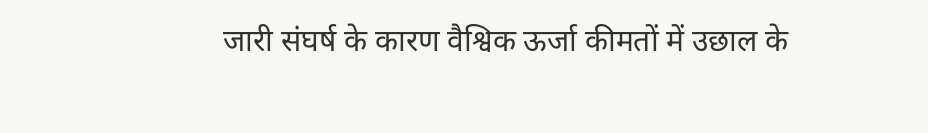जारी संघर्ष के कारण वैश्विक ऊर्जा कीमतों में उछाल के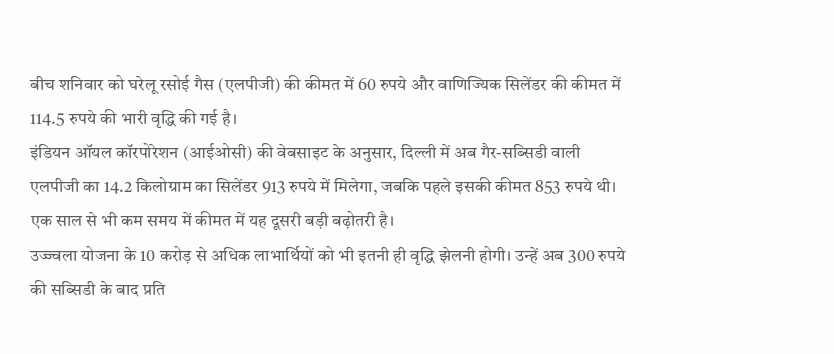बीच शनिवार को घरेलू रसोई गैस (एलपीजी) की कीमत में 60 रुपये और वाणिज्यिक सिलेंडर की कीमत में 114.5 रुपये की भारी वृद्धि की गई है।
इंडियन ऑयल कॉरपोरेशन (आईओसी) की वेबसाइट के अनुसार, दिल्ली में अब गैर-सब्सिडी वाली एलपीजी का 14.2 किलोग्राम का सिलेंडर 913 रुपये में मिलेगा, जबकि पहले इसकी कीमत 853 रुपये थी। एक साल से भी कम समय में कीमत में यह दूसरी बड़ी बढ़ोतरी है।
उज्ज्वला योजना के 10 करोड़ से अधिक लाभार्थियों को भी इतनी ही वृद्धि झेलनी होगी। उन्हें अब 300 रुपये की सब्सिडी के बाद प्रति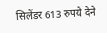सिलेंडर 613 रुपये देने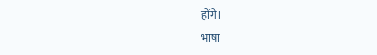होंगे।
भाषा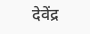देवेंद्र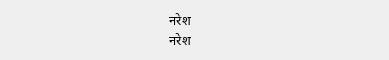नरेश
नरेश